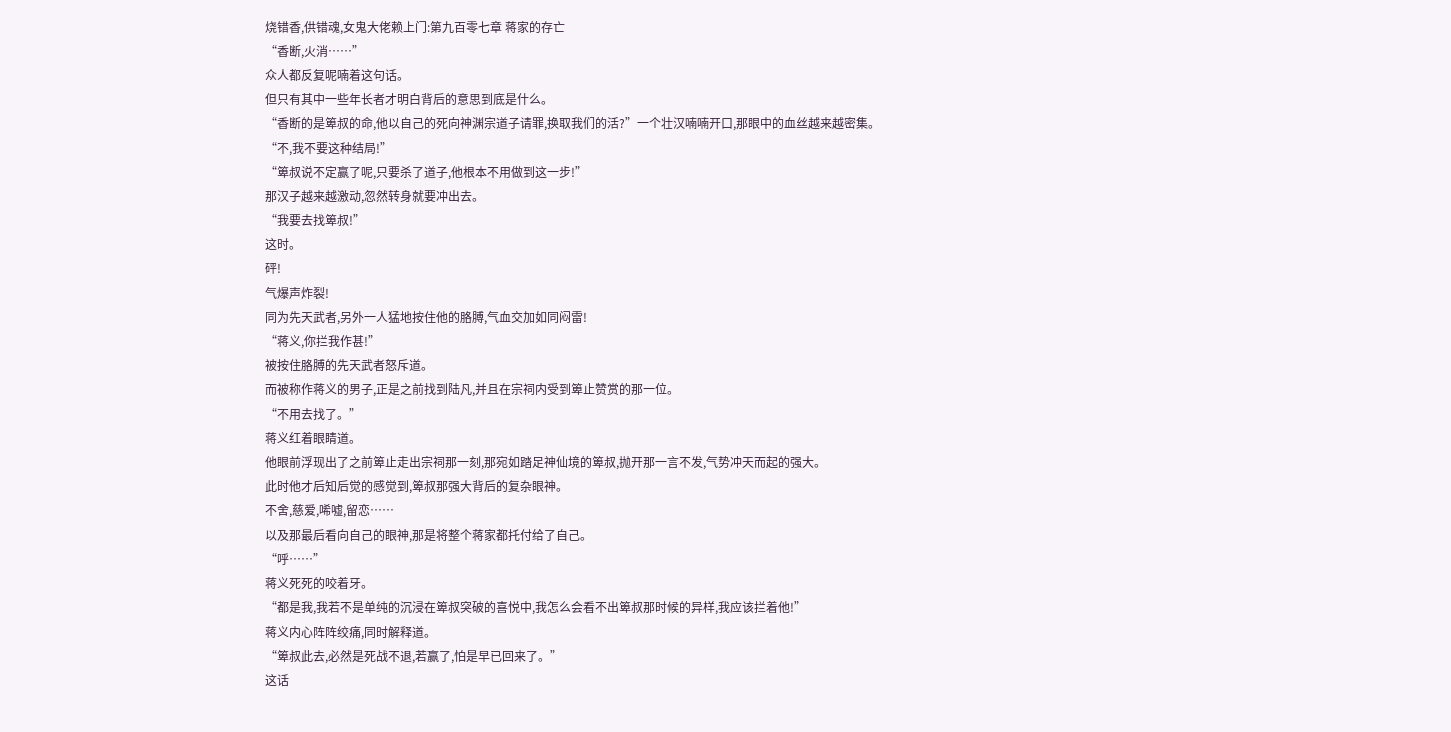烧错香,供错魂,女鬼大佬赖上门:第九百零七章 蒋家的存亡
“香断,火消……”
众人都反复呢喃着这句话。
但只有其中一些年长者才明白背后的意思到底是什么。
“香断的是箄叔的命,他以自己的死向神渊宗道子请罪,换取我们的活?”一个壮汉喃喃开口,那眼中的血丝越来越密集。
“不,我不要这种结局!”
“箄叔说不定赢了呢,只要杀了道子,他根本不用做到这一步!”
那汉子越来越激动,忽然转身就要冲出去。
“我要去找箄叔!”
这时。
砰!
气爆声炸裂!
同为先天武者,另外一人猛地按住他的胳膊,气血交加如同闷雷!
“蒋义,你拦我作甚!”
被按住胳膊的先天武者怒斥道。
而被称作蒋义的男子,正是之前找到陆凡,并且在宗祠内受到箄止赞赏的那一位。
“不用去找了。”
蒋义红着眼睛道。
他眼前浮现出了之前箄止走出宗祠那一刻,那宛如踏足神仙境的箄叔,抛开那一言不发,气势冲天而起的强大。
此时他才后知后觉的感觉到,箄叔那强大背后的复杂眼神。
不舍,慈爱,唏嘘,留恋……
以及那最后看向自己的眼神,那是将整个蒋家都托付给了自己。
“呼……”
蒋义死死的咬着牙。
“都是我,我若不是单纯的沉浸在箄叔突破的喜悦中,我怎么会看不出箄叔那时候的异样,我应该拦着他!”
蒋义内心阵阵绞痛,同时解释道。
“箄叔此去,必然是死战不退,若赢了,怕是早已回来了。”
这话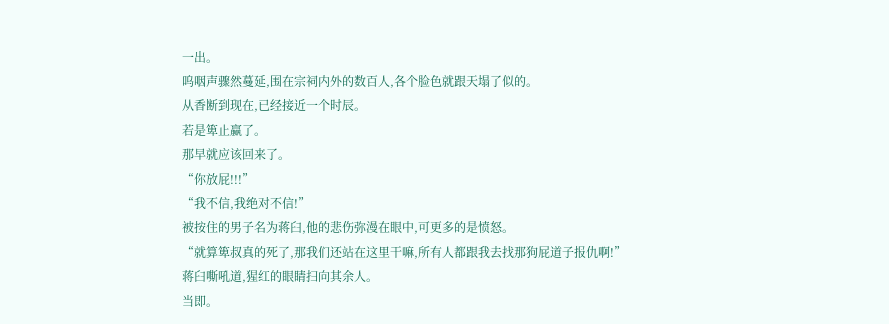一出。
呜咽声骤然蔓延,围在宗祠内外的数百人,各个脸色就跟天塌了似的。
从香断到现在,已经接近一个时辰。
若是箄止赢了。
那早就应该回来了。
“你放屁!!!”
“我不信,我绝对不信!”
被按住的男子名为蒋臼,他的悲伤弥漫在眼中,可更多的是愤怒。
“就算箄叔真的死了,那我们还站在这里干嘛,所有人都跟我去找那狗屁道子报仇啊!”
蒋臼嘶吼道,猩红的眼睛扫向其余人。
当即。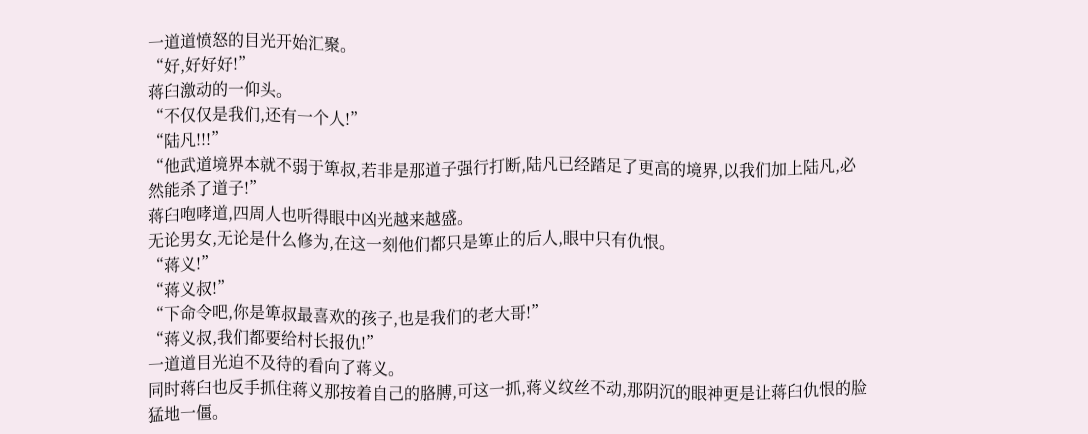一道道愤怒的目光开始汇聚。
“好,好好好!”
蒋臼激动的一仰头。
“不仅仅是我们,还有一个人!”
“陆凡!!!”
“他武道境界本就不弱于箄叔,若非是那道子强行打断,陆凡已经踏足了更高的境界,以我们加上陆凡,必然能杀了道子!”
蒋臼咆哮道,四周人也听得眼中凶光越来越盛。
无论男女,无论是什么修为,在这一刻他们都只是箄止的后人,眼中只有仇恨。
“蒋义!”
“蒋义叔!”
“下命令吧,你是箄叔最喜欢的孩子,也是我们的老大哥!”
“蒋义叔,我们都要给村长报仇!”
一道道目光迫不及待的看向了蒋义。
同时蒋臼也反手抓住蒋义那按着自己的胳膊,可这一抓,蒋义纹丝不动,那阴沉的眼神更是让蒋臼仇恨的脸猛地一僵。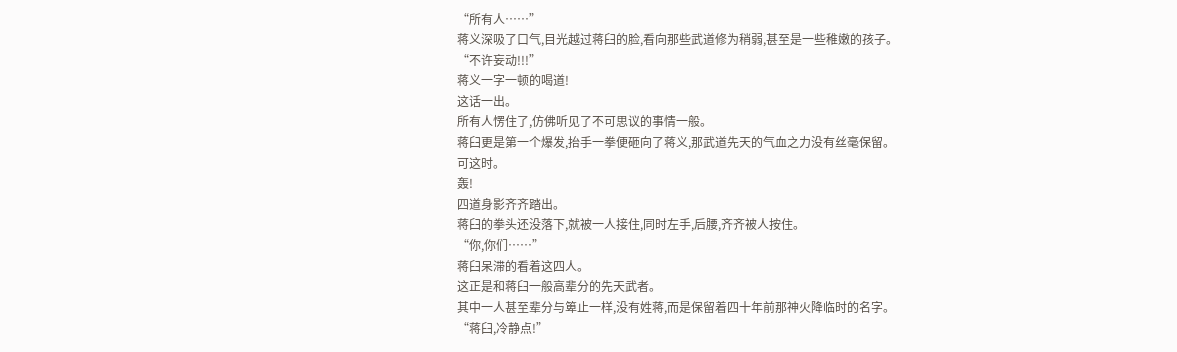“所有人……”
蒋义深吸了口气,目光越过蒋臼的脸,看向那些武道修为稍弱,甚至是一些稚嫩的孩子。
“不许妄动!!!”
蒋义一字一顿的喝道!
这话一出。
所有人愣住了,仿佛听见了不可思议的事情一般。
蒋臼更是第一个爆发,抬手一拳便砸向了蒋义,那武道先天的气血之力没有丝毫保留。
可这时。
轰!
四道身影齐齐踏出。
蒋臼的拳头还没落下,就被一人接住,同时左手,后腰,齐齐被人按住。
“你,你们……”
蒋臼呆滞的看着这四人。
这正是和蒋臼一般高辈分的先天武者。
其中一人甚至辈分与箄止一样,没有姓蒋,而是保留着四十年前那神火降临时的名字。
“蒋臼,冷静点!”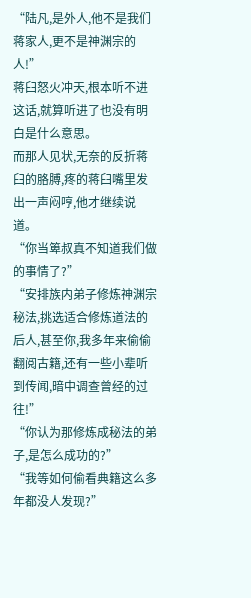“陆凡,是外人,他不是我们蒋家人,更不是神渊宗的人!”
蒋臼怒火冲天,根本听不进这话,就算听进了也没有明白是什么意思。
而那人见状,无奈的反折蒋臼的胳膊,疼的蒋臼嘴里发出一声闷哼,他才继续说道。
“你当箄叔真不知道我们做的事情了?”
“安排族内弟子修炼神渊宗秘法,挑选适合修炼道法的后人,甚至你,我多年来偷偷翻阅古籍,还有一些小辈听到传闻,暗中调查曾经的过往!”
“你认为那修炼成秘法的弟子,是怎么成功的?”
“我等如何偷看典籍这么多年都没人发现?”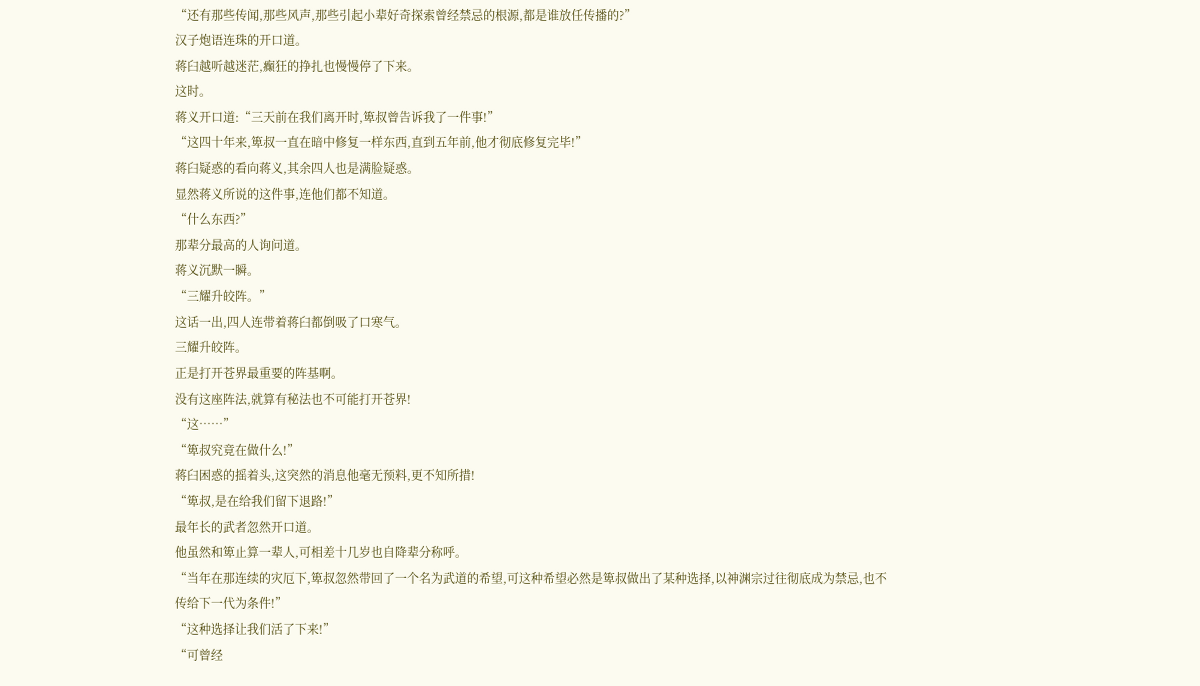“还有那些传闻,那些风声,那些引起小辈好奇探索曾经禁忌的根源,都是谁放任传播的?”
汉子炮语连珠的开口道。
蒋臼越听越迷茫,癫狂的挣扎也慢慢停了下来。
这时。
蒋义开口道:“三天前在我们离开时,箄叔曾告诉我了一件事!”
“这四十年来,箄叔一直在暗中修复一样东西,直到五年前,他才彻底修复完毕!”
蒋臼疑惑的看向蒋义,其余四人也是满脸疑惑。
显然蒋义所说的这件事,连他们都不知道。
“什么东西?”
那辈分最高的人询问道。
蒋义沉默一瞬。
“三耀升皎阵。”
这话一出,四人连带着蒋臼都倒吸了口寒气。
三耀升皎阵。
正是打开苍界最重要的阵基啊。
没有这座阵法,就算有秘法也不可能打开苍界!
“这……”
“箄叔究竟在做什么!”
蒋臼困惑的摇着头,这突然的消息他毫无预料,更不知所措!
“箄叔,是在给我们留下退路!”
最年长的武者忽然开口道。
他虽然和箄止算一辈人,可相差十几岁也自降辈分称呼。
“当年在那连续的灾厄下,箄叔忽然带回了一个名为武道的希望,可这种希望必然是箄叔做出了某种选择,以神渊宗过往彻底成为禁忌,也不传给下一代为条件!”
“这种选择让我们活了下来!”
“可曾经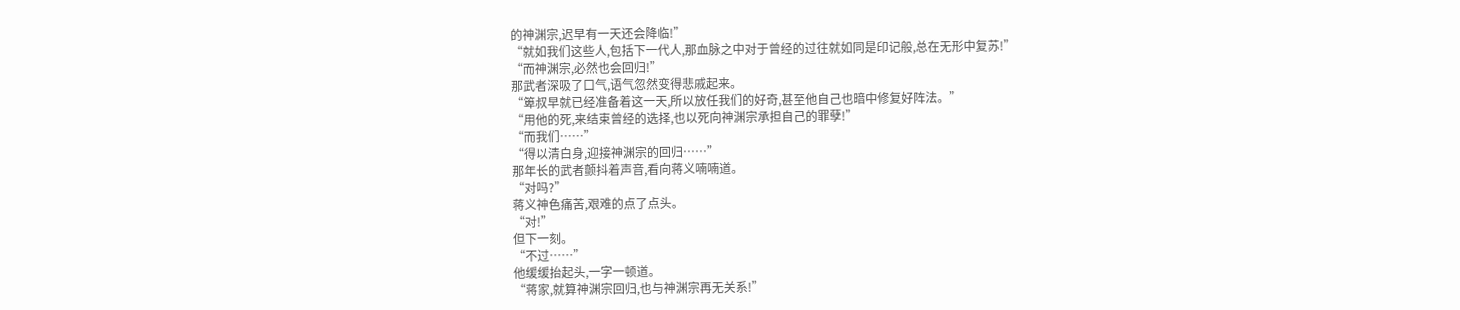的神渊宗,迟早有一天还会降临!”
“就如我们这些人,包括下一代人,那血脉之中对于曾经的过往就如同是印记般,总在无形中复苏!”
“而神渊宗,必然也会回归!”
那武者深吸了口气,语气忽然变得悲戚起来。
“箄叔早就已经准备着这一天,所以放任我们的好奇,甚至他自己也暗中修复好阵法。”
“用他的死,来结束曾经的选择,也以死向神渊宗承担自己的罪孽!”
“而我们……”
“得以清白身,迎接神渊宗的回归……”
那年长的武者颤抖着声音,看向蒋义喃喃道。
“对吗?”
蒋义神色痛苦,艰难的点了点头。
“对!”
但下一刻。
“不过……”
他缓缓抬起头,一字一顿道。
“蒋家,就算神渊宗回归,也与神渊宗再无关系!”